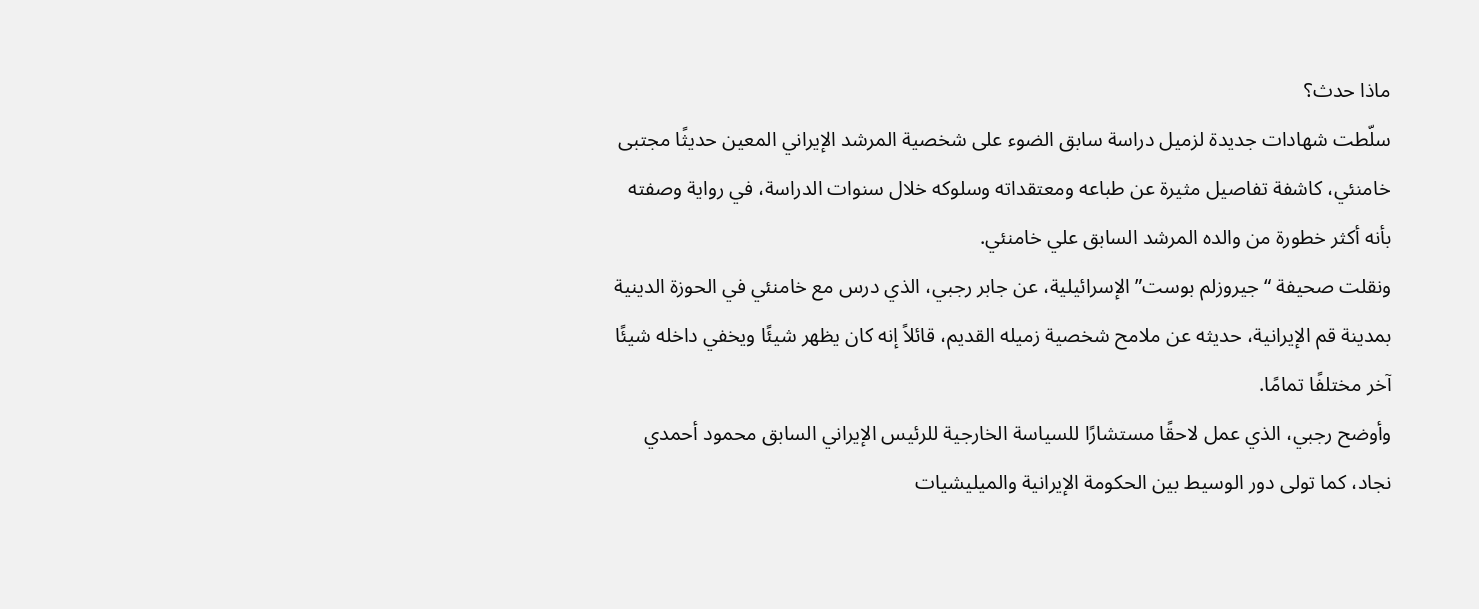ماذا حدث؟
سلّطت شهادات جديدة لزميل دراسة سابق الضوء على شخصية المرشد الإيراني المعين حديثًا مجتبى خامنئي، كاشفة تفاصيل مثيرة عن طباعه ومعتقداته وسلوكه خلال سنوات الدراسة، في رواية وصفته بأنه أكثر خطورة من والده المرشد السابق علي خامنئي.
ونقلت صحيفة “جيروزلم بوست” الإسرائيلية، عن جابر رجبي، الذي درس مع خامنئي في الحوزة الدينية بمدينة قم الإيرانية، حديثه عن ملامح شخصية زميله القديم، قائلاً إنه كان يظهر شيئًا ويخفي داخله شيئًا آخر مختلفًا تمامًا.
وأوضح رجبي، الذي عمل لاحقًا مستشارًا للسياسة الخارجية للرئيس الإيراني السابق محمود أحمدي نجاد، كما تولى دور الوسيط بين الحكومة الإيرانية والميليشيات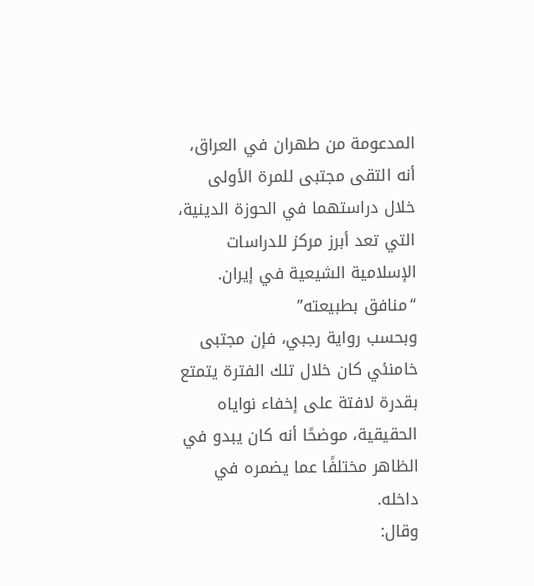المدعومة من طهران في العراق، أنه التقى مجتبى للمرة الأولى خلال دراستهما في الحوزة الدينية، التي تعد أبرز مركز للدراسات الإسلامية الشيعية في إيران.
“منافق بطبيعته”
وبحسب رواية رجبي، فإن مجتبى خامنئي كان خلال تلك الفترة يتمتع بقدرة لافتة على إخفاء نواياه الحقيقية، موضحًا أنه كان يبدو في الظاهر مختلفًا عما يضمره في داخله.
وقال: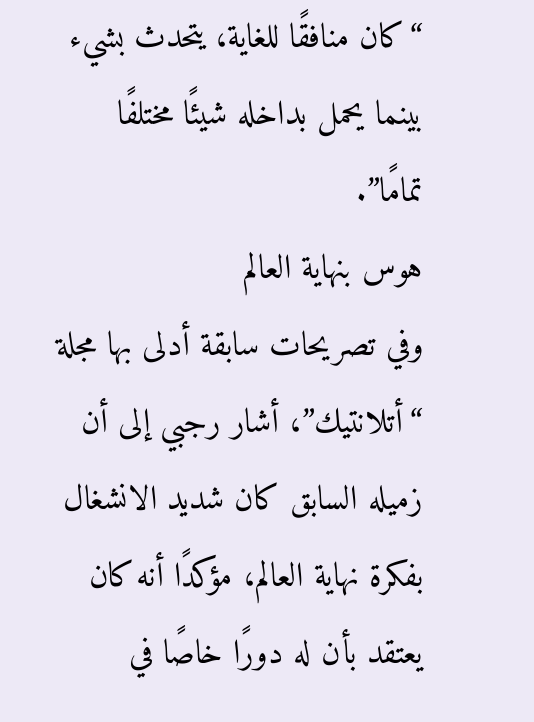“كان منافقًا للغاية، يتحدث بشيء بينما يحمل بداخله شيئًا مختلفًا تمامًا”.
هوس بنهاية العالم
وفي تصريحات سابقة أدلى بها مجلة “أتلانتيك”، أشار رجبي إلى أن زميله السابق كان شديد الانشغال بفكرة نهاية العالم، مؤكدًا أنه كان يعتقد بأن له دورًا خاصًا في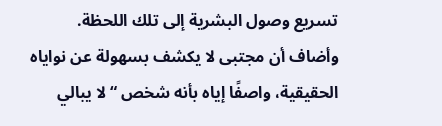تسريع وصول البشرية إلى تلك اللحظة.
وأضاف أن مجتبى لا يكشف بسهولة عن نواياه الحقيقية، واصفًا إياه بأنه شخص “لا يبالي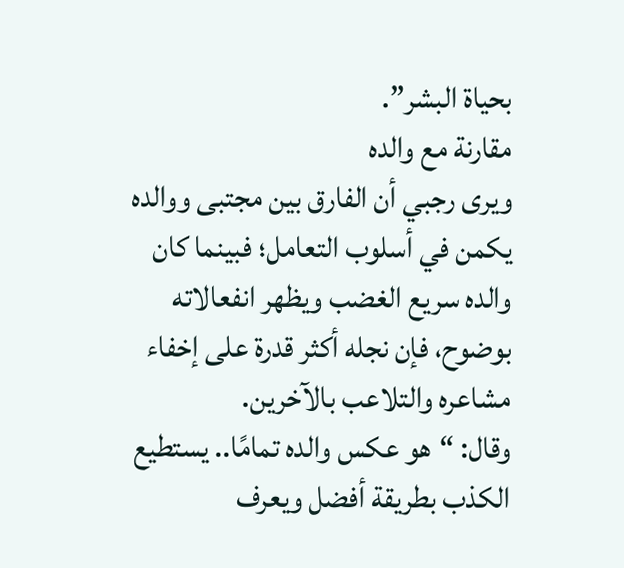بحياة البشر”.
مقارنة مع والده
ويرى رجبي أن الفارق بين مجتبى ووالده يكمن في أسلوب التعامل؛ فبينما كان والده سريع الغضب ويظهر انفعالاته بوضوح، فإن نجله أكثر قدرة على إخفاء مشاعره والتلاعب بالآخرين.
وقال: “هو عكس والده تمامًا.. يستطيع الكذب بطريقة أفضل ويعرف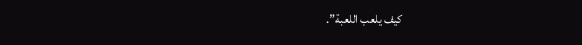كيف يلعب اللعبة”.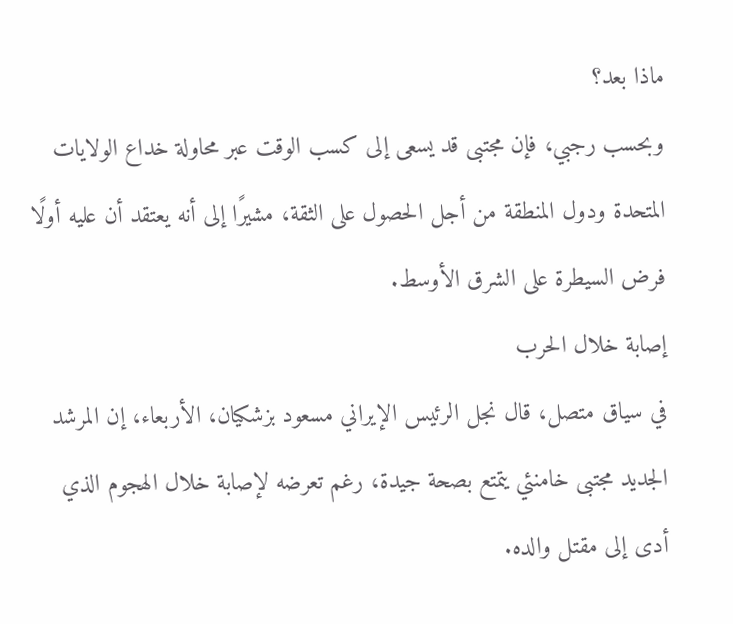ماذا بعد؟
وبحسب رجبي، فإن مجتبى قد يسعى إلى كسب الوقت عبر محاولة خداع الولايات المتحدة ودول المنطقة من أجل الحصول على الثقة، مشيرًا إلى أنه يعتقد أن عليه أولًا فرض السيطرة على الشرق الأوسط.
إصابة خلال الحرب
في سياق متصل، قال نجل الرئيس الإيراني مسعود بزشكيان، الأربعاء، إن المرشد الجديد مجتبى خامنئي يتمتع بصحة جيدة، رغم تعرضه لإصابة خلال الهجوم الذي أدى إلى مقتل والده.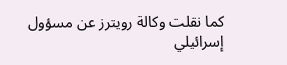كما نقلت وكالة رويترز عن مسؤول إسرائيلي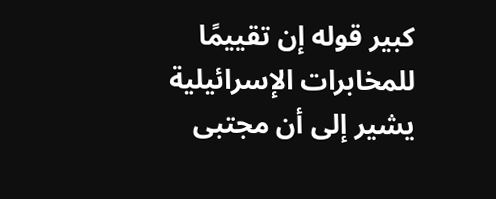كبير قوله إن تقييمًا للمخابرات الإسرائيلية يشير إلى أن مجتبى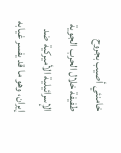خامنئي أصيب بجروح طفيفة خلال الحرب الجوية الإسرائيلية الأميركية ضد إيران، وهو ما قد يفسر غيابه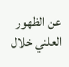عن الظهور العلني خلال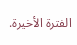الفترة الأخيرة.